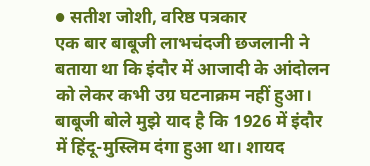● सतीश जोशी, वरिष्ठ पत्रकार
एक बार बाबूजी लाभचंदजी छजलानी ने बताया था कि इंदौर में आजादी के आंदोलन को लेकर कभी उग्र घटनाक्रम नहीं हुआ। बाबूजी बोले मुझे याद है कि 1926 में इंदौर में हिंदू-मुस्लिम दंगा हुआ था। शायद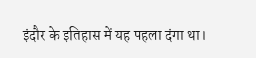इंदौर के इतिहास में यह पहला दंगा था।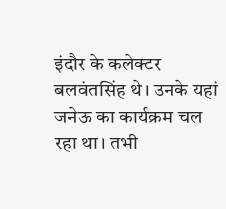इंदौर के कलेक्टर बलवंतसिंह थे। उनके यहां जनेऊ का कार्यक्रम चल रहा था। तभी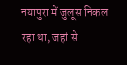नयापुरा में जुलूस निकल रहा था, जहां से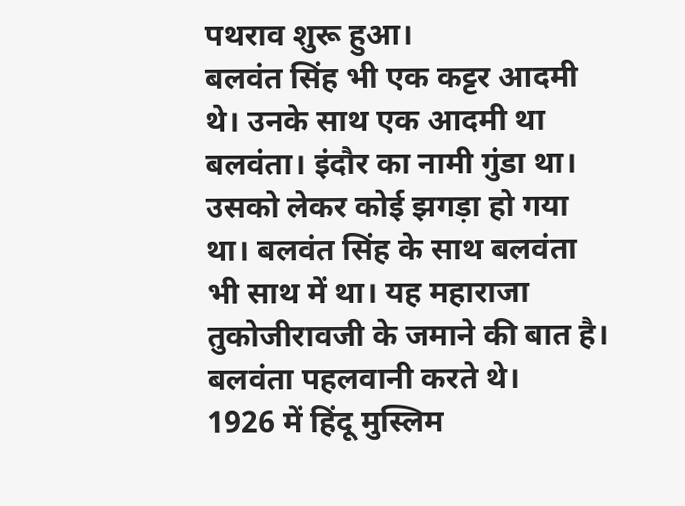पथराव शुरू हुआ।
बलवंत सिंह भी एक कट्टर आदमी थे। उनके साथ एक आदमी था बलवंता। इंदौर का नामी गुंडा था। उसको लेकर कोई झगड़ा हो गया था। बलवंत सिंह के साथ बलवंता भी साथ में था। यह महाराजा तुकोजीरावजी के जमाने की बात है। बलवंता पहलवानी करते थे।
1926 में हिंदू मुस्लिम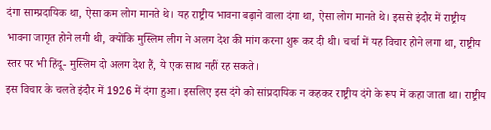दंगा साम्प्रदायिक था, ऐसा कम लोग मानते थे। यह राष्ट्रीय भावना बढ़ाने वाला दंगा था, ऐसा लोग मानते थे। इससे इंदौर में राष्ट्रीय भावना जागृत होने लगी थी, क्योंकि मुस्लिम लीग ने अलग देश की मांग करना शुरू कर दी थी। चर्चा में यह विचार होने लगा था, राष्ट्रीय स्तर पर भी हिंदू- मुस्लिम दो अलग देश हैं, ये एक साथ नहीं रह सकते।
इस विचार के चलते इंदौर में 1926 में दंगा हुआ। इसलिए इस दंगे को सांप्रदायिक न कहकर राष्ट्रीय दंगे के रूप में कहा जाता था। राष्ट्रीय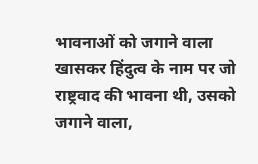भावनाओं को जगाने वाला खासकर हिंदुत्व के नाम पर जो राष्ट्रवाद की भावना थी, उसको जगाने वाला,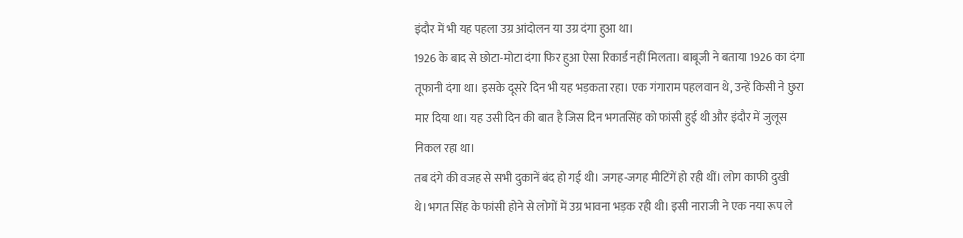इंदौर में भी यह पहला उग्र आंदोलन या उग्र दंगा हुआ था।
1926 के बाद से छोटा-मोटा दंगा फिर हुआ ऐसा रिकार्ड नहीं मिलता। बाबूजी ने बताया 1926 का दंगा तूफानी दंगा था। इसके दूसरे दिन भी यह भड़कता रहा। एक गंगाराम पहलवान थे, उन्हें किसी ने छुरा मार दिया था। यह उसी दिन की बात है जिस दिन भगतसिंह को फांसी हुई थी और इंदौर में जुलूस निकल रहा था।
तब दंगे की वजह से सभी दुकानें बंद हो गई थी। जगह-जगह मीटिंगें हो रही थीं। लोग काफी दुखी थे।भगत सिंह के फांसी होने से लोगों में उग्र भावना भड़क रही थी। इसी नाराजी ने एक नया रूप ले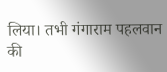लिया। तभी गंगाराम पहलवान की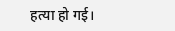हत्या हो गई।